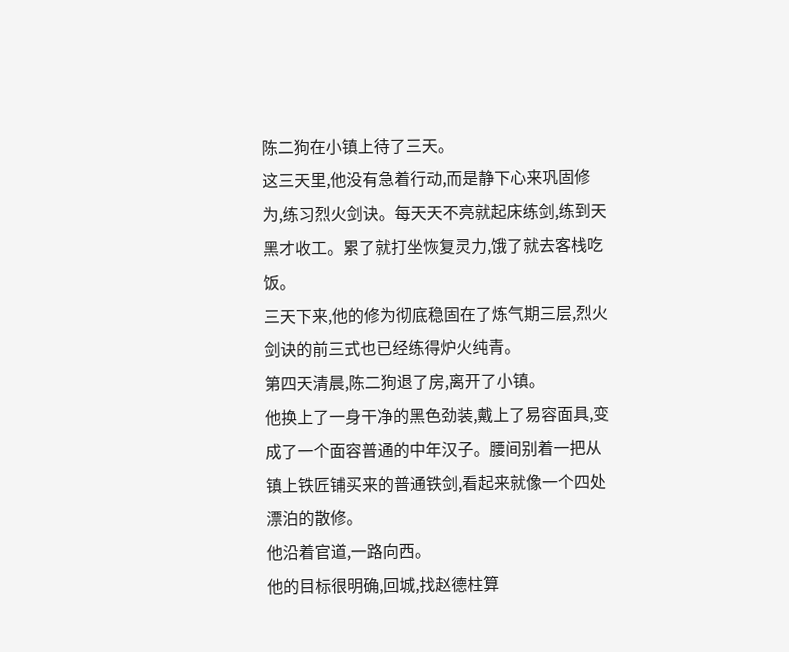陈二狗在小镇上待了三天。
这三天里,他没有急着行动,而是静下心来巩固修为,练习烈火剑诀。每天天不亮就起床练剑,练到天黑才收工。累了就打坐恢复灵力,饿了就去客栈吃饭。
三天下来,他的修为彻底稳固在了炼气期三层,烈火剑诀的前三式也已经练得炉火纯青。
第四天清晨,陈二狗退了房,离开了小镇。
他换上了一身干净的黑色劲装,戴上了易容面具,变成了一个面容普通的中年汉子。腰间别着一把从镇上铁匠铺买来的普通铁剑,看起来就像一个四处漂泊的散修。
他沿着官道,一路向西。
他的目标很明确,回城,找赵德柱算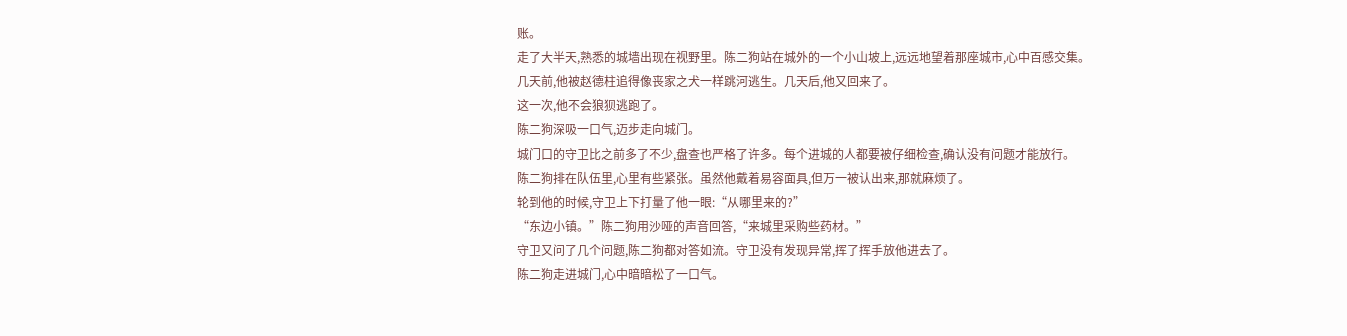账。
走了大半天,熟悉的城墙出现在视野里。陈二狗站在城外的一个小山坡上,远远地望着那座城市,心中百感交集。
几天前,他被赵德柱追得像丧家之犬一样跳河逃生。几天后,他又回来了。
这一次,他不会狼狈逃跑了。
陈二狗深吸一口气,迈步走向城门。
城门口的守卫比之前多了不少,盘查也严格了许多。每个进城的人都要被仔细检查,确认没有问题才能放行。
陈二狗排在队伍里,心里有些紧张。虽然他戴着易容面具,但万一被认出来,那就麻烦了。
轮到他的时候,守卫上下打量了他一眼:“从哪里来的?”
“东边小镇。”陈二狗用沙哑的声音回答,“来城里采购些药材。”
守卫又问了几个问题,陈二狗都对答如流。守卫没有发现异常,挥了挥手放他进去了。
陈二狗走进城门,心中暗暗松了一口气。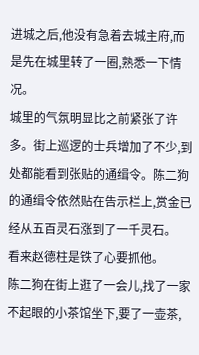进城之后,他没有急着去城主府,而是先在城里转了一圈,熟悉一下情况。
城里的气氛明显比之前紧张了许多。街上巡逻的士兵增加了不少,到处都能看到张贴的通缉令。陈二狗的通缉令依然贴在告示栏上,赏金已经从五百灵石涨到了一千灵石。
看来赵德柱是铁了心要抓他。
陈二狗在街上逛了一会儿,找了一家不起眼的小茶馆坐下,要了一壶茶,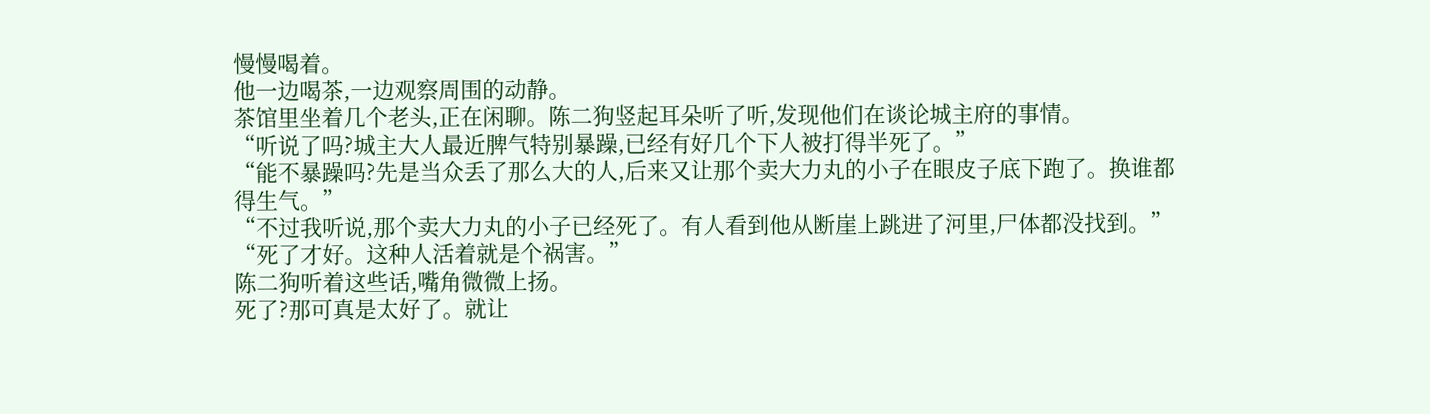慢慢喝着。
他一边喝茶,一边观察周围的动静。
茶馆里坐着几个老头,正在闲聊。陈二狗竖起耳朵听了听,发现他们在谈论城主府的事情。
“听说了吗?城主大人最近脾气特别暴躁,已经有好几个下人被打得半死了。”
“能不暴躁吗?先是当众丢了那么大的人,后来又让那个卖大力丸的小子在眼皮子底下跑了。换谁都得生气。”
“不过我听说,那个卖大力丸的小子已经死了。有人看到他从断崖上跳进了河里,尸体都没找到。”
“死了才好。这种人活着就是个祸害。”
陈二狗听着这些话,嘴角微微上扬。
死了?那可真是太好了。就让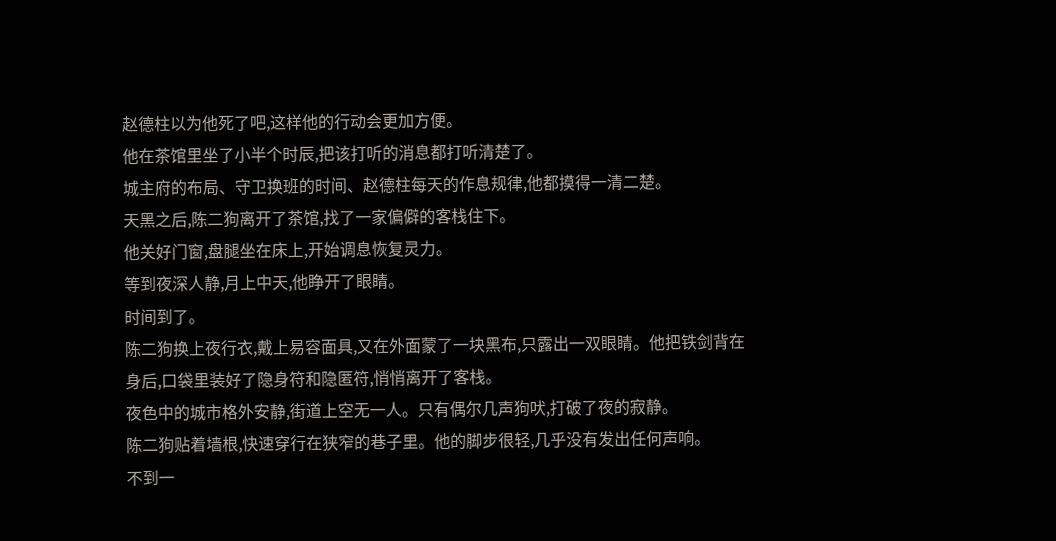赵德柱以为他死了吧,这样他的行动会更加方便。
他在茶馆里坐了小半个时辰,把该打听的消息都打听清楚了。
城主府的布局、守卫换班的时间、赵德柱每天的作息规律,他都摸得一清二楚。
天黑之后,陈二狗离开了茶馆,找了一家偏僻的客栈住下。
他关好门窗,盘腿坐在床上,开始调息恢复灵力。
等到夜深人静,月上中天,他睁开了眼睛。
时间到了。
陈二狗换上夜行衣,戴上易容面具,又在外面蒙了一块黑布,只露出一双眼睛。他把铁剑背在身后,口袋里装好了隐身符和隐匿符,悄悄离开了客栈。
夜色中的城市格外安静,街道上空无一人。只有偶尔几声狗吠,打破了夜的寂静。
陈二狗贴着墙根,快速穿行在狭窄的巷子里。他的脚步很轻,几乎没有发出任何声响。
不到一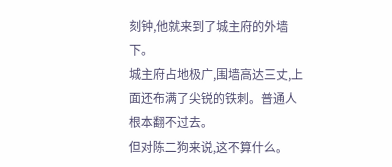刻钟,他就来到了城主府的外墙下。
城主府占地极广,围墙高达三丈,上面还布满了尖锐的铁刺。普通人根本翻不过去。
但对陈二狗来说,这不算什么。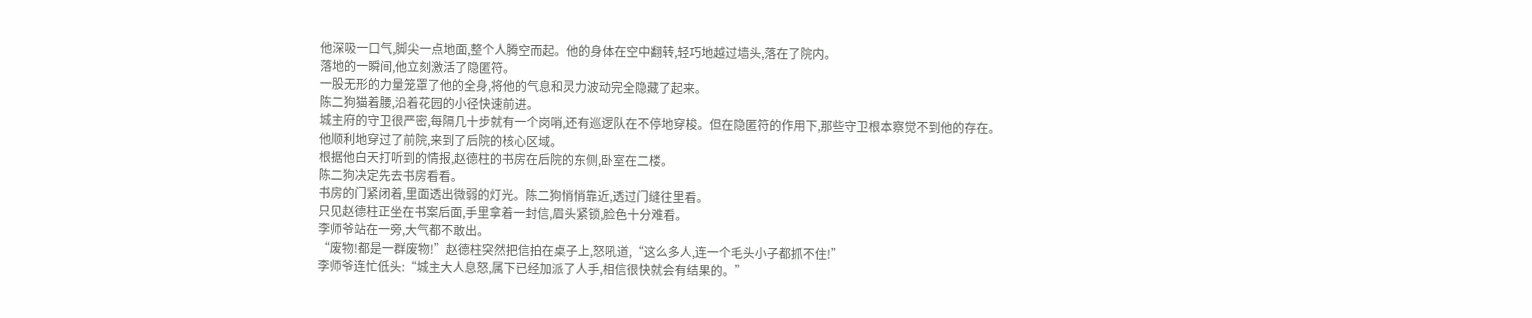他深吸一口气,脚尖一点地面,整个人腾空而起。他的身体在空中翻转,轻巧地越过墙头,落在了院内。
落地的一瞬间,他立刻激活了隐匿符。
一股无形的力量笼罩了他的全身,将他的气息和灵力波动完全隐藏了起来。
陈二狗猫着腰,沿着花园的小径快速前进。
城主府的守卫很严密,每隔几十步就有一个岗哨,还有巡逻队在不停地穿梭。但在隐匿符的作用下,那些守卫根本察觉不到他的存在。
他顺利地穿过了前院,来到了后院的核心区域。
根据他白天打听到的情报,赵德柱的书房在后院的东侧,卧室在二楼。
陈二狗决定先去书房看看。
书房的门紧闭着,里面透出微弱的灯光。陈二狗悄悄靠近,透过门缝往里看。
只见赵德柱正坐在书案后面,手里拿着一封信,眉头紧锁,脸色十分难看。
李师爷站在一旁,大气都不敢出。
“废物!都是一群废物!”赵德柱突然把信拍在桌子上,怒吼道,“这么多人,连一个毛头小子都抓不住!”
李师爷连忙低头:“城主大人息怒,属下已经加派了人手,相信很快就会有结果的。”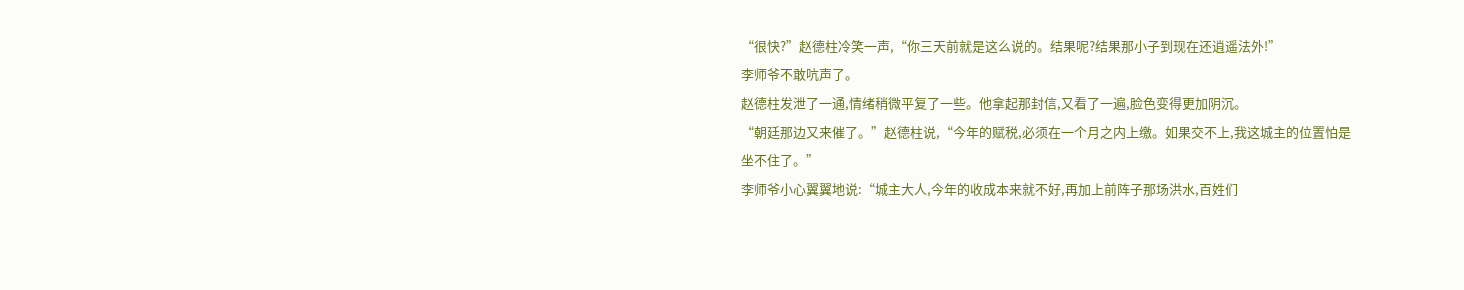“很快?”赵德柱冷笑一声,“你三天前就是这么说的。结果呢?结果那小子到现在还逍遥法外!”
李师爷不敢吭声了。
赵德柱发泄了一通,情绪稍微平复了一些。他拿起那封信,又看了一遍,脸色变得更加阴沉。
“朝廷那边又来催了。”赵德柱说,“今年的赋税,必须在一个月之内上缴。如果交不上,我这城主的位置怕是坐不住了。”
李师爷小心翼翼地说:“城主大人,今年的收成本来就不好,再加上前阵子那场洪水,百姓们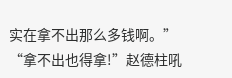实在拿不出那么多钱啊。”
“拿不出也得拿!”赵德柱吼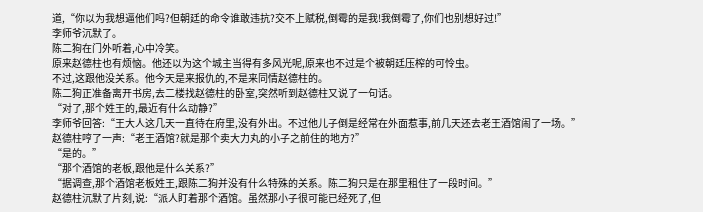道,“你以为我想逼他们吗?但朝廷的命令谁敢违抗?交不上赋税,倒霉的是我!我倒霉了,你们也别想好过!”
李师爷沉默了。
陈二狗在门外听着,心中冷笑。
原来赵德柱也有烦恼。他还以为这个城主当得有多风光呢,原来也不过是个被朝廷压榨的可怜虫。
不过,这跟他没关系。他今天是来报仇的,不是来同情赵德柱的。
陈二狗正准备离开书房,去二楼找赵德柱的卧室,突然听到赵德柱又说了一句话。
“对了,那个姓王的,最近有什么动静?”
李师爷回答:“王大人这几天一直待在府里,没有外出。不过他儿子倒是经常在外面惹事,前几天还去老王酒馆闹了一场。”
赵德柱哼了一声:“老王酒馆?就是那个卖大力丸的小子之前住的地方?”
“是的。”
“那个酒馆的老板,跟他是什么关系?”
“据调查,那个酒馆老板姓王,跟陈二狗并没有什么特殊的关系。陈二狗只是在那里租住了一段时间。”
赵德柱沉默了片刻,说:“派人盯着那个酒馆。虽然那小子很可能已经死了,但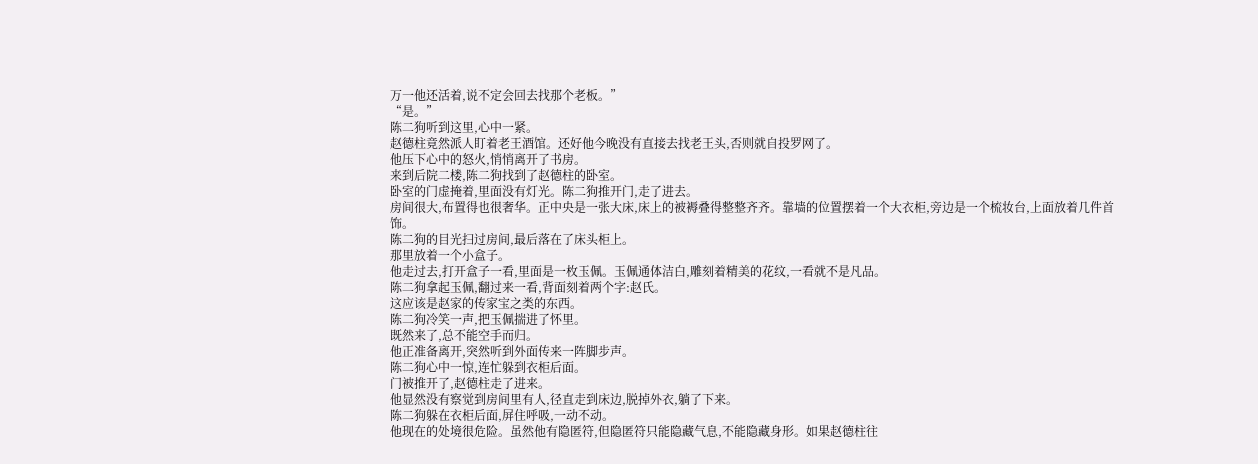万一他还活着,说不定会回去找那个老板。”
“是。”
陈二狗听到这里,心中一紧。
赵德柱竟然派人盯着老王酒馆。还好他今晚没有直接去找老王头,否则就自投罗网了。
他压下心中的怒火,悄悄离开了书房。
来到后院二楼,陈二狗找到了赵德柱的卧室。
卧室的门虚掩着,里面没有灯光。陈二狗推开门,走了进去。
房间很大,布置得也很奢华。正中央是一张大床,床上的被褥叠得整整齐齐。靠墙的位置摆着一个大衣柜,旁边是一个梳妆台,上面放着几件首饰。
陈二狗的目光扫过房间,最后落在了床头柜上。
那里放着一个小盒子。
他走过去,打开盒子一看,里面是一枚玉佩。玉佩通体洁白,雕刻着精美的花纹,一看就不是凡品。
陈二狗拿起玉佩,翻过来一看,背面刻着两个字:赵氏。
这应该是赵家的传家宝之类的东西。
陈二狗冷笑一声,把玉佩揣进了怀里。
既然来了,总不能空手而归。
他正准备离开,突然听到外面传来一阵脚步声。
陈二狗心中一惊,连忙躲到衣柜后面。
门被推开了,赵德柱走了进来。
他显然没有察觉到房间里有人,径直走到床边,脱掉外衣,躺了下来。
陈二狗躲在衣柜后面,屏住呼吸,一动不动。
他现在的处境很危险。虽然他有隐匿符,但隐匿符只能隐藏气息,不能隐藏身形。如果赵德柱往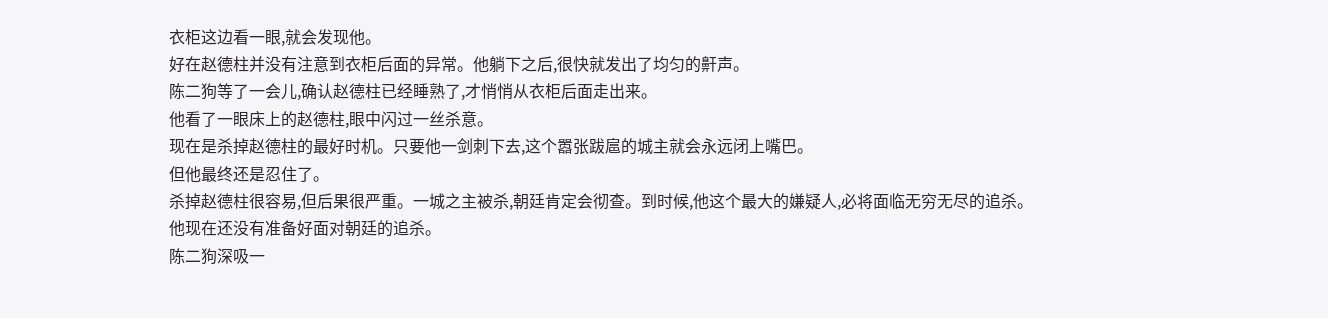衣柜这边看一眼,就会发现他。
好在赵德柱并没有注意到衣柜后面的异常。他躺下之后,很快就发出了均匀的鼾声。
陈二狗等了一会儿,确认赵德柱已经睡熟了,才悄悄从衣柜后面走出来。
他看了一眼床上的赵德柱,眼中闪过一丝杀意。
现在是杀掉赵德柱的最好时机。只要他一剑刺下去,这个嚣张跋扈的城主就会永远闭上嘴巴。
但他最终还是忍住了。
杀掉赵德柱很容易,但后果很严重。一城之主被杀,朝廷肯定会彻查。到时候,他这个最大的嫌疑人,必将面临无穷无尽的追杀。
他现在还没有准备好面对朝廷的追杀。
陈二狗深吸一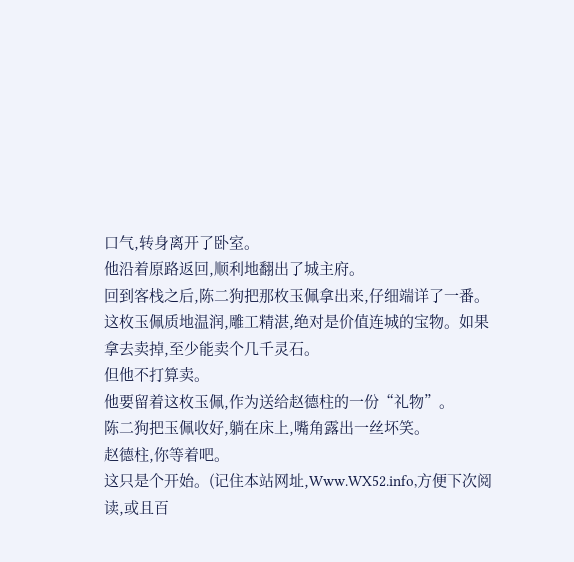口气,转身离开了卧室。
他沿着原路返回,顺利地翻出了城主府。
回到客栈之后,陈二狗把那枚玉佩拿出来,仔细端详了一番。
这枚玉佩质地温润,雕工精湛,绝对是价值连城的宝物。如果拿去卖掉,至少能卖个几千灵石。
但他不打算卖。
他要留着这枚玉佩,作为送给赵德柱的一份“礼物”。
陈二狗把玉佩收好,躺在床上,嘴角露出一丝坏笑。
赵德柱,你等着吧。
这只是个开始。(记住本站网址,Www.WX52.info,方便下次阅读,或且百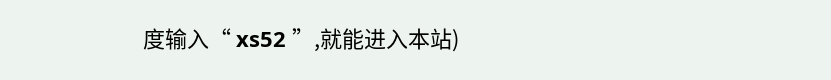度输入“ xs52 ”,就能进入本站)